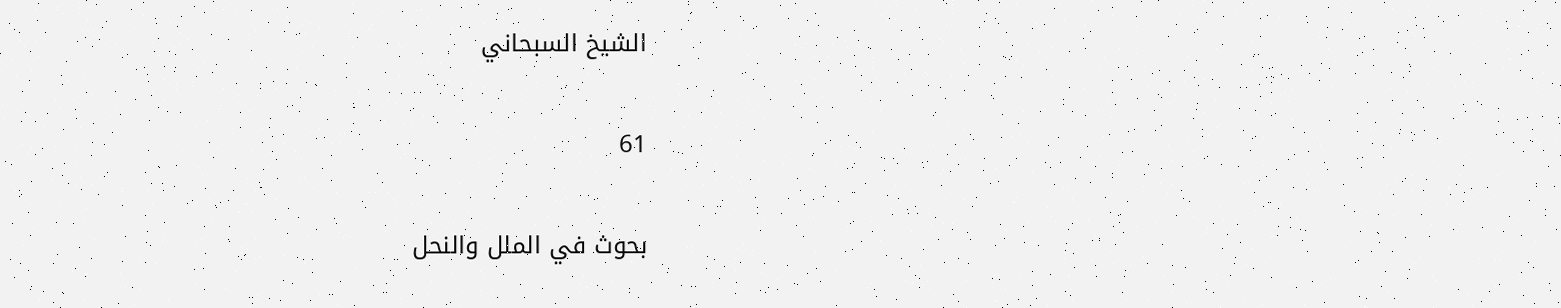الشيخ السبحاني

61

بحوث في الملل والنحل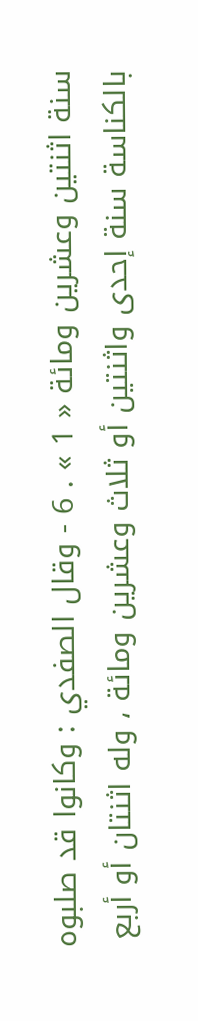سنة اثنتين وعشرين ومائة « 1 » . 6 - وقال الصفدي : وكانوا قد صلبوه بالكناسة سنة إحدى واثنتين أو ثلاث وعشرين ومائة ، وله اثنتان أو أربع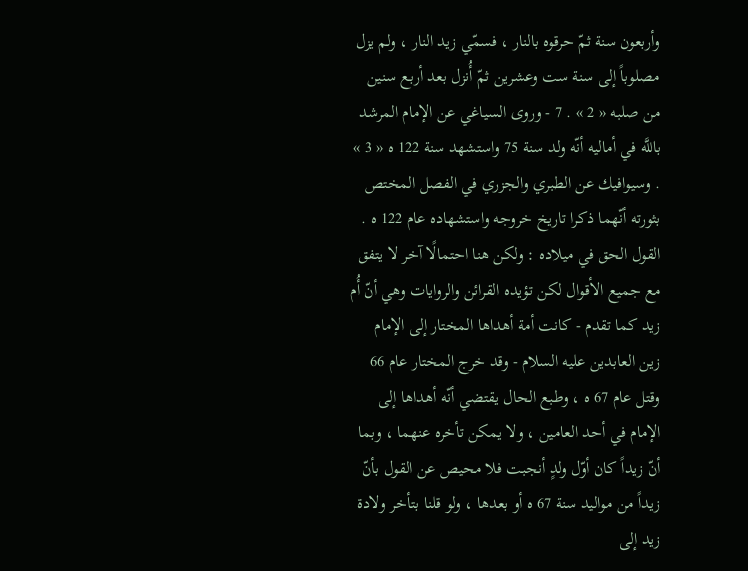وأربعون سنة ثمّ حرقوه بالنار ، فسمّي زيد النار ، ولم يزل مصلوباً إلى سنة ست وعشرين ثمّ أُنزل بعد أربع سنين من صلبه « 2 » . 7 - وروى السياغي عن الإمام المرشد باللَّه في أماليه أنّه ولد سنة 75 واستشهد سنة 122 ه « 3 » . وسيوافيك عن الطبري والجزري في الفصل المختص بثورته أنّهما ذكرا تاريخ خروجه واستشهاده عام 122 ه . القول الحق في ميلاده : ولكن هنا احتمالًا آخر لا يتفق مع جميع الأقوال لكن تؤيده القرائن والروايات وهي أنّ أُم زيد كما تقدم - كانت أمة أهداها المختار إلى الإمام زين العابدين عليه السلام - وقد خرج المختار عام 66 وقتل عام 67 ه ، وطبع الحال يقتضي أنّه أهداها إلى الإمام في أحد العامين ، ولا يمكن تأخره عنهما ، وبما أنّ زيداً كان أوّل ولدٍ أنجبت فلا محيص عن القول بأنّ زيداً من مواليد سنة 67 ه أو بعدها ، ولو قلنا بتأخر ولادة زيد إلى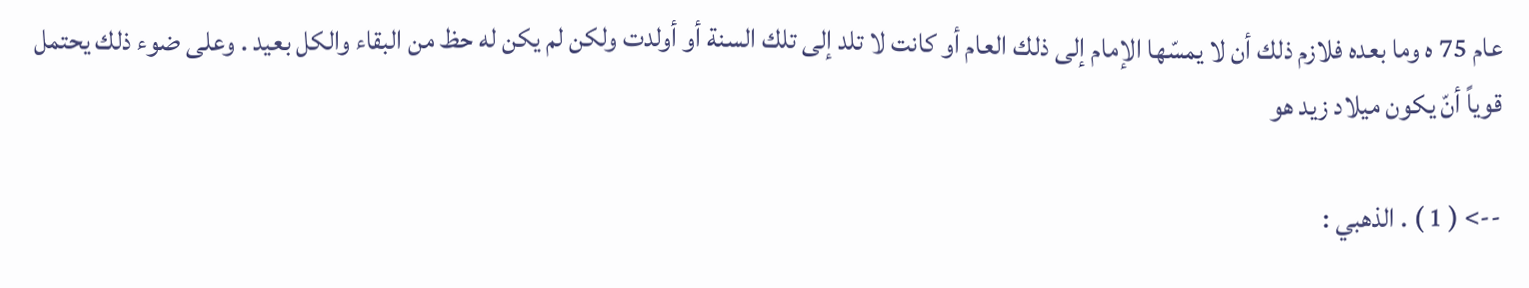عام 75 ه وما بعده فلازم ذلك أن لا يمسّها الإمام إلى ذلك العام أو كانت لا تلد إلى تلك السنة أو أولدت ولكن لم يكن له حظ من البقاء والكل بعيد . وعلى ضوء ذلك يحتمل قوياً أنّ يكون ميلاد زيد هو

--> ( 1 ) . الذهبي :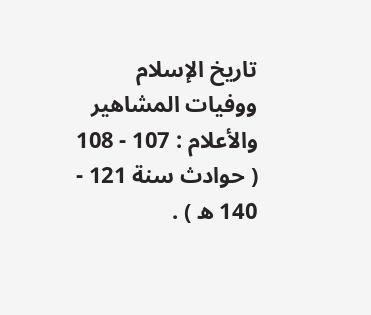تاريخ الإسلام ووفيات المشاهير والأعلام : 107 - 108 ( حوادث سنة 121 - 140 ه ) .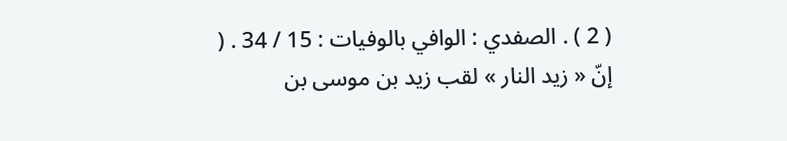( 2 ) . الصفدي : الوافي بالوفيات : 15 / 34 . ( إنّ « زيد النار » لقب زيد بن موسى بن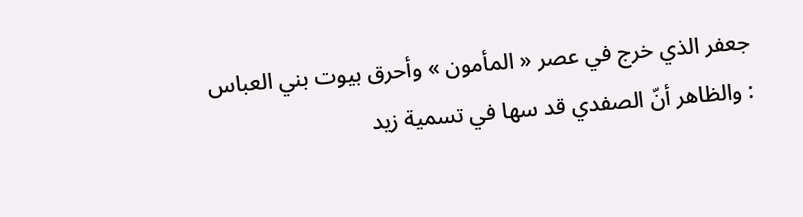جعفر الذي خرج في عصر « المأمون » وأحرق بيوت بني العباس : والظاهر أنّ الصفدي قد سها في تسمية زيد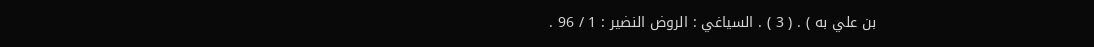بن علي به ) . ( 3 ) . السياغي : الروض النضير : 1 / 96 .